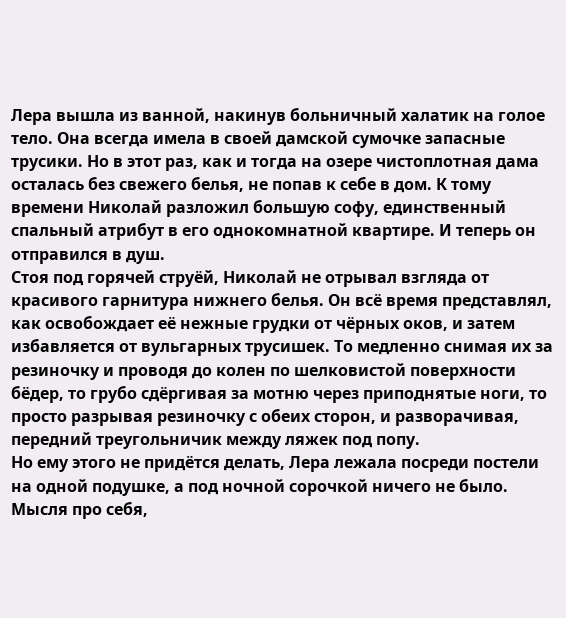Лера вышла из ванной, накинув больничный халатик на голое тело. Она всегда имела в своей дамской сумочке запасные трусики. Но в этот раз, как и тогда на озере чистоплотная дама осталась без свежего белья, не попав к себе в дом. К тому времени Николай разложил большую софу, единственный спальный атрибут в его однокомнатной квартире. И теперь он отправился в душ.
Стоя под горячей струёй, Николай не отрывал взгляда от красивого гарнитура нижнего белья. Он всё время представлял, как освобождает её нежные грудки от чёрных оков, и затем избавляется от вульгарных трусишек. То медленно снимая их за резиночку и проводя до колен по шелковистой поверхности бёдер, то грубо сдёргивая за мотню через приподнятые ноги, то просто разрывая резиночку с обеих сторон, и разворачивая, передний треугольничик между ляжек под попу.
Но ему этого не придётся делать, Лера лежала посреди постели на одной подушке, а под ночной сорочкой ничего не было. Мысля про себя,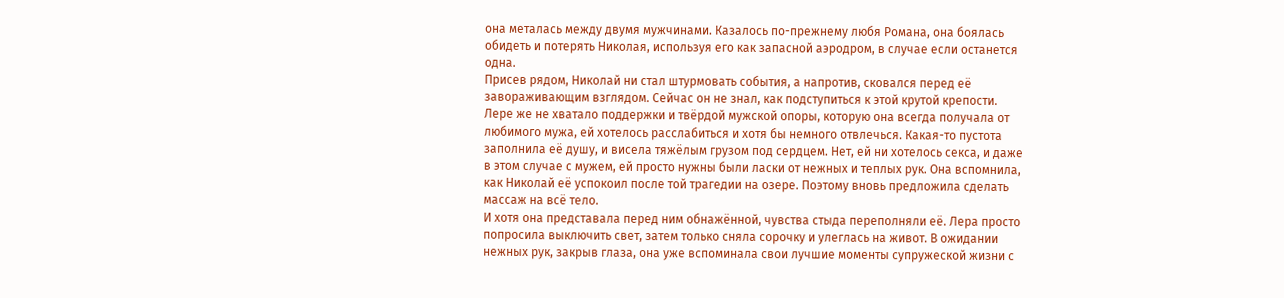она металась между двумя мужчинами. Казалось по-прежнему любя Романа, она боялась обидеть и потерять Николая, используя его как запасной аэродром, в случае если останется одна.
Присев рядом, Николай ни стал штурмовать события, а напротив, сковался перед её завораживающим взглядом. Сейчас он не знал, как подступиться к этой крутой крепости.
Лере же не хватало поддержки и твёрдой мужской опоры, которую она всегда получала от любимого мужа, ей хотелось расслабиться и хотя бы немного отвлечься. Какая-то пустота заполнила её душу, и висела тяжёлым грузом под сердцем. Нет, ей ни хотелось секса, и даже в этом случае с мужем, ей просто нужны были ласки от нежных и теплых рук. Она вспомнила, как Николай её успокоил после той трагедии на озере. Поэтому вновь предложила сделать массаж на всё тело.
И хотя она представала перед ним обнажённой, чувства стыда переполняли её. Лера просто попросила выключить свет, затем только сняла сорочку и улеглась на живот. В ожидании нежных рук, закрыв глаза, она уже вспоминала свои лучшие моменты супружеской жизни с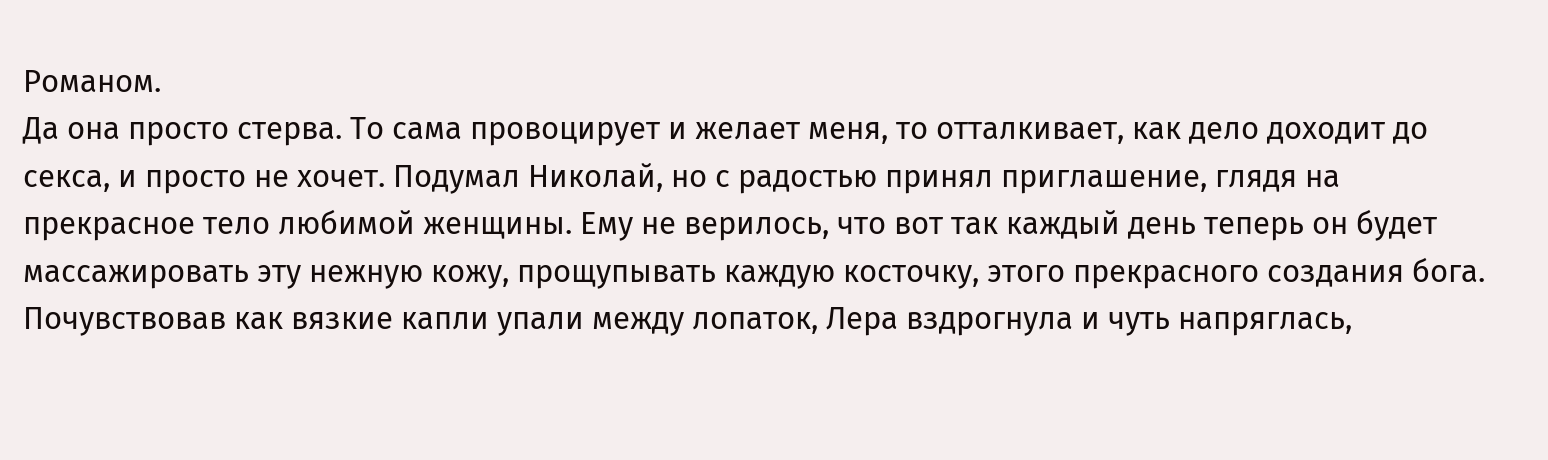Романом.
Да она просто стерва. То сама провоцирует и желает меня, то отталкивает, как дело доходит до секса, и просто не хочет. Подумал Николай, но с радостью принял приглашение, глядя на прекрасное тело любимой женщины. Ему не верилось, что вот так каждый день теперь он будет массажировать эту нежную кожу, прощупывать каждую косточку, этого прекрасного создания бога.
Почувствовав как вязкие капли упали между лопаток, Лера вздрогнула и чуть напряглась,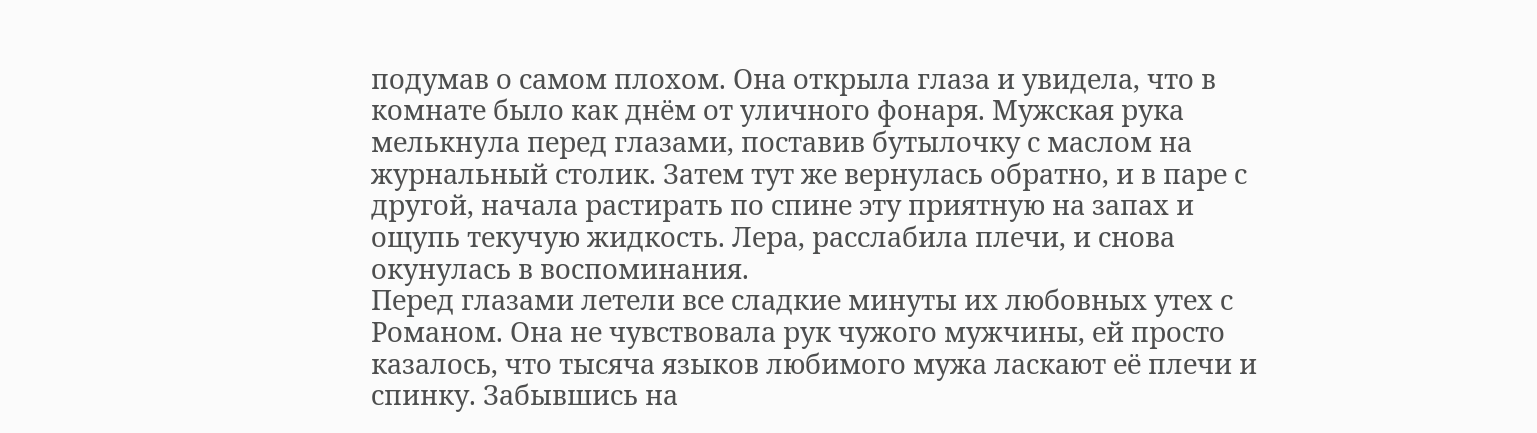подумав о самом плохом. Она открыла глаза и увидела, что в комнате было как днём от уличного фонаря. Мужская рука мелькнула перед глазами, поставив бутылочку с маслом на журнальный столик. Затем тут же вернулась обратно, и в паре с другой, начала растирать по спине эту приятную на запах и ощупь текучую жидкость. Лера, расслабила плечи, и снова окунулась в воспоминания.
Перед глазами летели все сладкие минуты их любовных утех с Романом. Она не чувствовала рук чужого мужчины, ей просто казалось, что тысяча языков любимого мужа ласкают её плечи и спинку. Забывшись на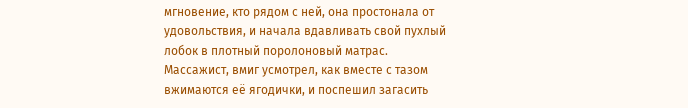мгновение, кто рядом с ней, она простонала от удовольствия, и начала вдавливать свой пухлый лобок в плотный поролоновый матрас.
Массажист, вмиг усмотрел, как вместе с тазом вжимаются её ягодички, и поспешил загасить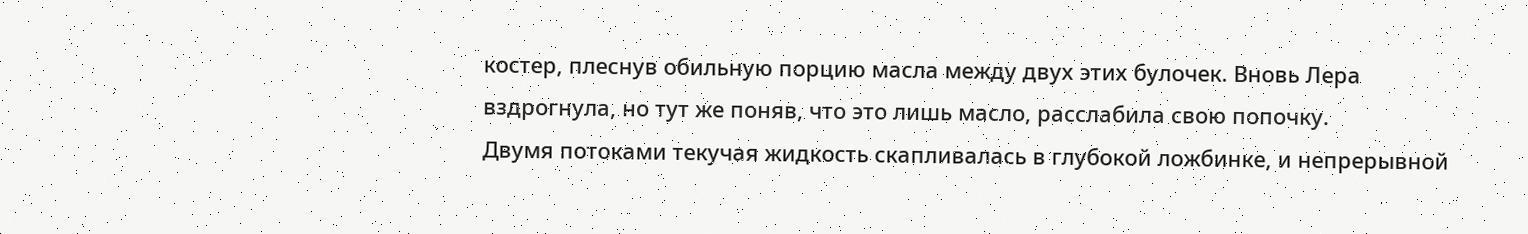костер, плеснув обильную порцию масла между двух этих булочек. Вновь Лера вздрогнула, но тут же поняв, что это лишь масло, расслабила свою попочку.
Двумя потоками текучая жидкость скапливалась в глубокой ложбинке, и непрерывной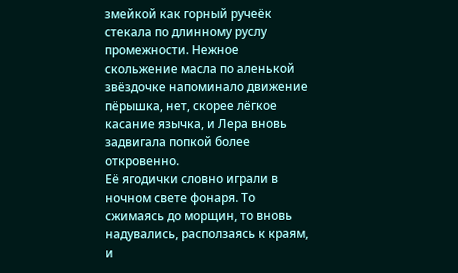змейкой как горный ручеёк стекала по длинному руслу промежности. Нежное скольжение масла по аленькой звёздочке напоминало движение пёрышка, нет, скорее лёгкое касание язычка, и Лера вновь задвигала попкой более откровенно.
Её ягодички словно играли в ночном свете фонаря. То сжимаясь до морщин, то вновь надувались, расползаясь к краям, и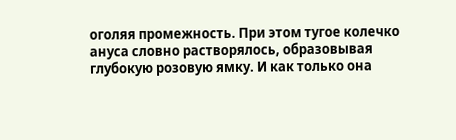оголяя промежность. При этом тугое колечко ануса словно растворялось, образовывая глубокую розовую ямку. И как только она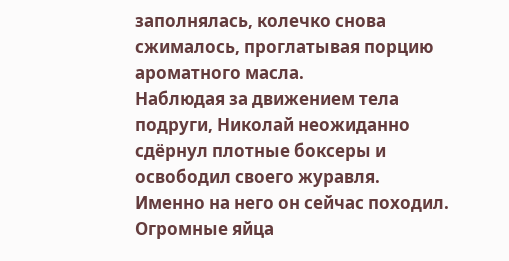заполнялась, колечко снова сжималось, проглатывая порцию ароматного масла.
Наблюдая за движением тела подруги, Николай неожиданно сдёрнул плотные боксеры и освободил своего журавля. Именно на него он сейчас походил. Огромные яйца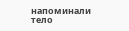напоминали тело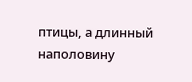птицы, а длинный наполовину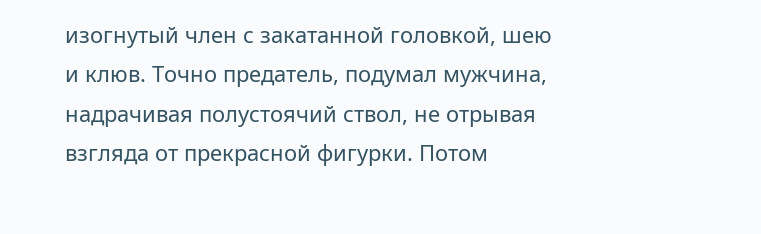изогнутый член с закатанной головкой, шею и клюв. Точно предатель, подумал мужчина, надрачивая полустоячий ствол, не отрывая взгляда от прекрасной фигурки. Потом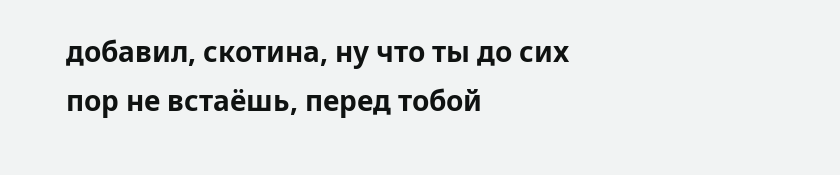добавил, скотина, ну что ты до сих пор не встаёшь, перед тобой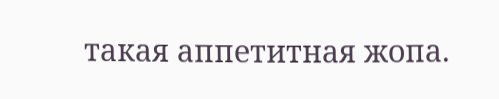такая аппетитная жопа.